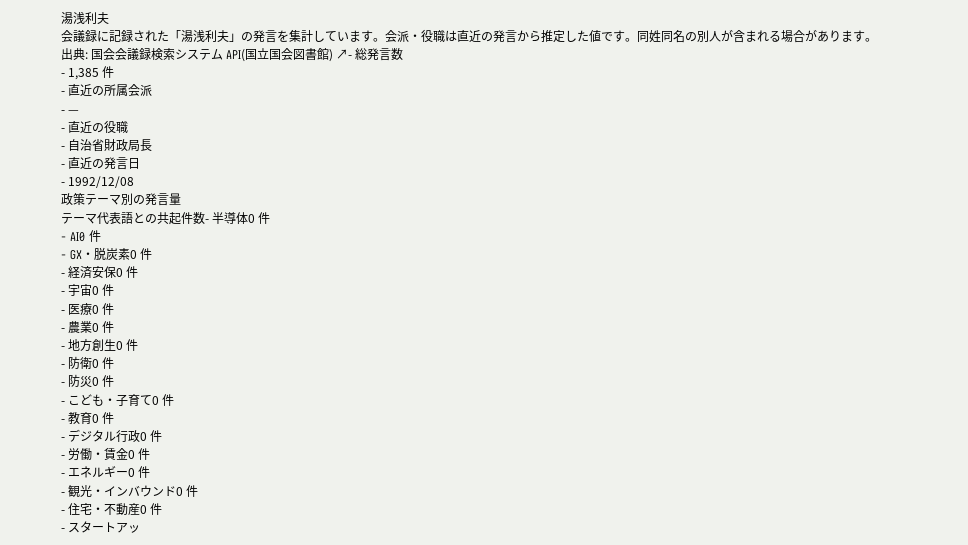湯浅利夫
会議録に記録された「湯浅利夫」の発言を集計しています。会派・役職は直近の発言から推定した値です。同姓同名の別人が含まれる場合があります。
出典: 国会会議録検索システム API(国立国会図書館) ↗- 総発言数
- 1,385 件
- 直近の所属会派
- —
- 直近の役職
- 自治省財政局長
- 直近の発言日
- 1992/12/08
政策テーマ別の発言量
テーマ代表語との共起件数- 半導体0 件
- AI0 件
- GX・脱炭素0 件
- 経済安保0 件
- 宇宙0 件
- 医療0 件
- 農業0 件
- 地方創生0 件
- 防衛0 件
- 防災0 件
- こども・子育て0 件
- 教育0 件
- デジタル行政0 件
- 労働・賃金0 件
- エネルギー0 件
- 観光・インバウンド0 件
- 住宅・不動産0 件
- スタートアッ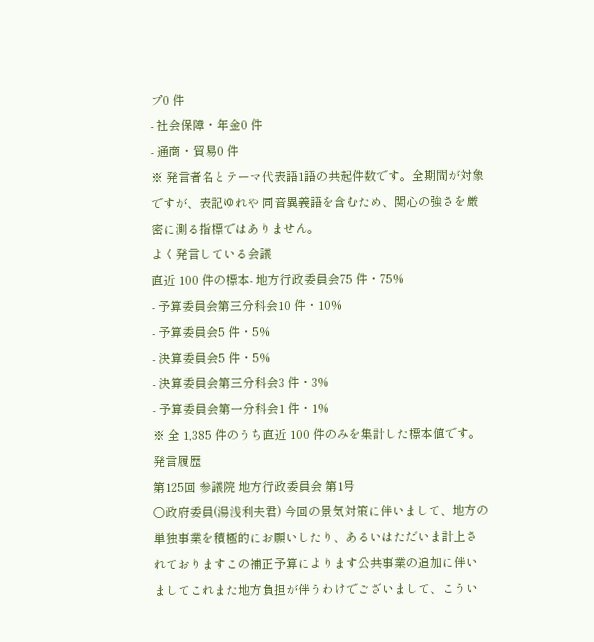プ0 件
- 社会保障・年金0 件
- 通商・貿易0 件
※ 発言者名とテーマ代表語1語の共起件数です。全期間が対象ですが、表記ゆれや 同音異義語を含むため、関心の強さを厳密に測る指標ではありません。
よく発言している会議
直近 100 件の標本- 地方行政委員会75 件・75%
- 予算委員会第三分科会10 件・10%
- 予算委員会5 件・5%
- 決算委員会5 件・5%
- 決算委員会第三分科会3 件・3%
- 予算委員会第一分科会1 件・1%
※ 全 1,385 件のうち直近 100 件のみを集計した標本値です。
発言履歴
第125回 参議院 地方行政委員会 第1号
○政府委員(湯浅利夫君) 今回の景気対策に伴いまして、地方の単独事業を積極的にお願いしたり、あるいはただいま計上されておりますこの補正予算によります公共事業の追加に伴いましてこれまた地方負担が伴うわけでございまして、こうい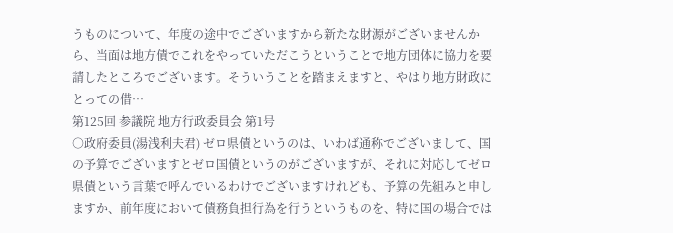うものについて、年度の途中でございますから新たな財源がございませんから、当面は地方債でこれをやっていただこうということで地方団体に協力を要請したところでございます。そういうことを踏まえますと、やはり地方財政にとっての借…
第125回 参議院 地方行政委員会 第1号
○政府委員(湯浅利夫君) ゼロ県債というのは、いわば通称でございまして、国の予算でございますとゼロ国債というのがございますが、それに対応してゼロ県債という言葉で呼んでいるわけでございますけれども、予算の先組みと申しますか、前年度において債務負担行為を行うというものを、特に国の場合では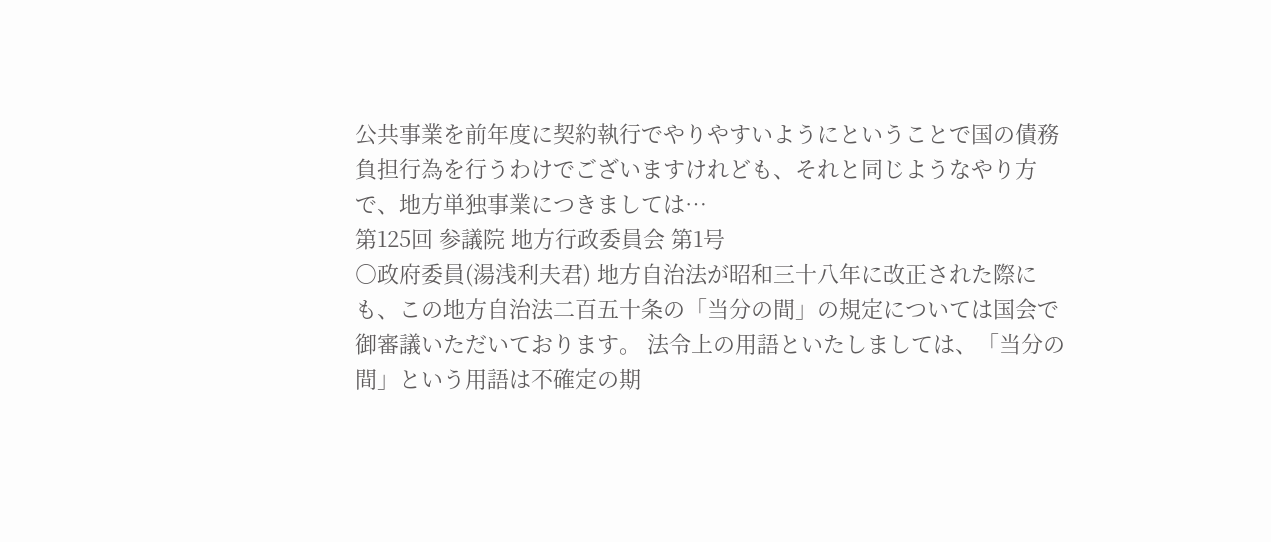公共事業を前年度に契約執行でやりやすいようにということで国の債務負担行為を行うわけでございますけれども、それと同じようなやり方で、地方単独事業につきましては…
第125回 参議院 地方行政委員会 第1号
○政府委員(湯浅利夫君) 地方自治法が昭和三十八年に改正された際にも、この地方自治法二百五十条の「当分の間」の規定については国会で御審議いただいております。 法令上の用語といたしましては、「当分の間」という用語は不確定の期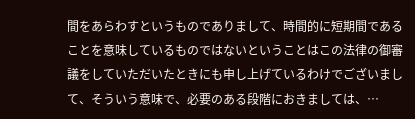間をあらわすというものでありまして、時間的に短期間であることを意味しているものではないということはこの法律の御審議をしていただいたときにも申し上げているわけでございまして、そういう意味で、必要のある段階におきましては、…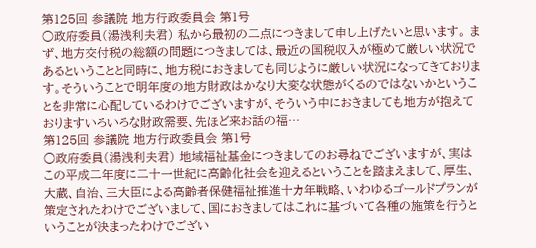第125回 参議院 地方行政委員会 第1号
○政府委員(湯浅利夫君) 私から最初の二点につきまして申し上げたいと思います。 まず、地方交付税の総額の問題につきましては、最近の国税収入が極めて厳しい状況であるということと同時に、地方税におきましても同じように厳しい状況になってきております。そういうことで明年度の地方財政はかなり大変な状態がくるのではないかということを非常に心配しているわけでございますが、そういう中におきましても地方が抱えておりますいろいろな財政需要、先ほど来お話の福…
第125回 参議院 地方行政委員会 第1号
○政府委員(湯浅利夫君) 地域福祉基金につきましてのお尋ねでございますが、実はこの平成二年度に二十一世紀に高齢化社会を迎えるということを踏まえまして、厚生、大蔵、自治、三大臣による高齢者保健福祉推進十カ年戦略、いわゆるゴールドプランが策定されたわけでございまして、国におきましてはこれに基づいて各種の施策を行うということが決まったわけでござい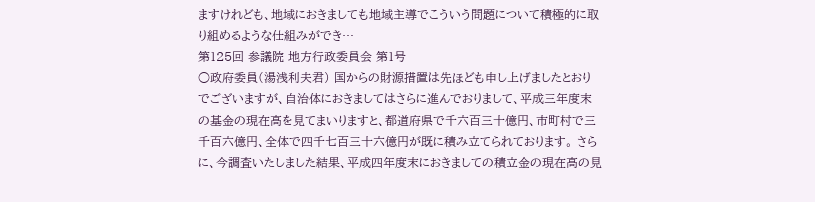ますけれども、地域におきましても地域主導でこういう問題について積極的に取り組めるような仕組みができ…
第125回 参議院 地方行政委員会 第1号
○政府委員(湯浅利夫君) 国からの財源措置は先ほども申し上げましたとおりでございますが、自治体におきましてはさらに進んでおりまして、平成三年度末の基金の現在高を見てまいりますと、都道府県で千六百三十億円、市町村で三千百六億円、全体で四千七百三十六億円が既に積み立てられております。 さらに、今調査いたしました結果、平成四年度末におきましての積立金の現在高の見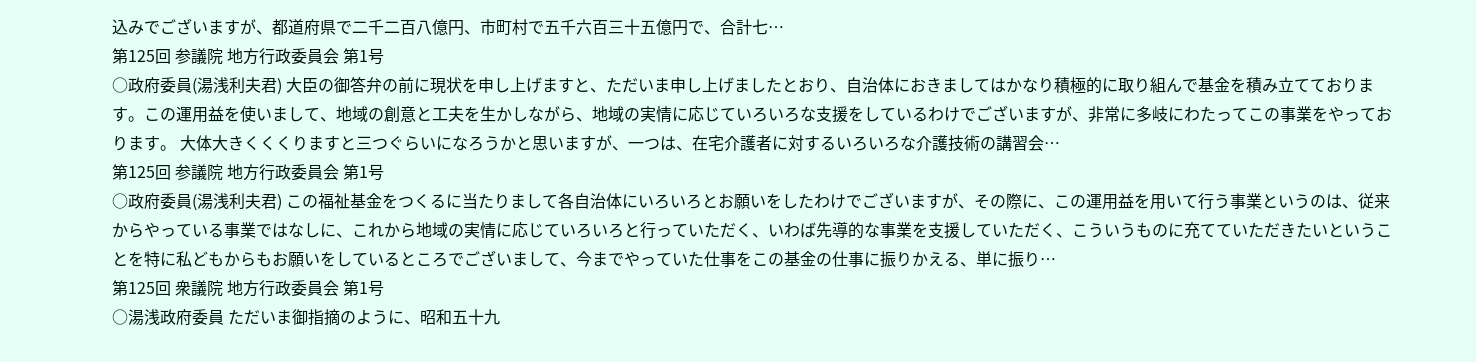込みでございますが、都道府県で二千二百八億円、市町村で五千六百三十五億円で、合計七…
第125回 参議院 地方行政委員会 第1号
○政府委員(湯浅利夫君) 大臣の御答弁の前に現状を申し上げますと、ただいま申し上げましたとおり、自治体におきましてはかなり積極的に取り組んで基金を積み立てております。この運用益を使いまして、地域の創意と工夫を生かしながら、地域の実情に応じていろいろな支援をしているわけでございますが、非常に多岐にわたってこの事業をやっております。 大体大きくくくりますと三つぐらいになろうかと思いますが、一つは、在宅介護者に対するいろいろな介護技術の講習会…
第125回 参議院 地方行政委員会 第1号
○政府委員(湯浅利夫君) この福祉基金をつくるに当たりまして各自治体にいろいろとお願いをしたわけでございますが、その際に、この運用益を用いて行う事業というのは、従来からやっている事業ではなしに、これから地域の実情に応じていろいろと行っていただく、いわば先導的な事業を支援していただく、こういうものに充てていただきたいということを特に私どもからもお願いをしているところでございまして、今までやっていた仕事をこの基金の仕事に振りかえる、単に振り…
第125回 衆議院 地方行政委員会 第1号
○湯浅政府委員 ただいま御指摘のように、昭和五十九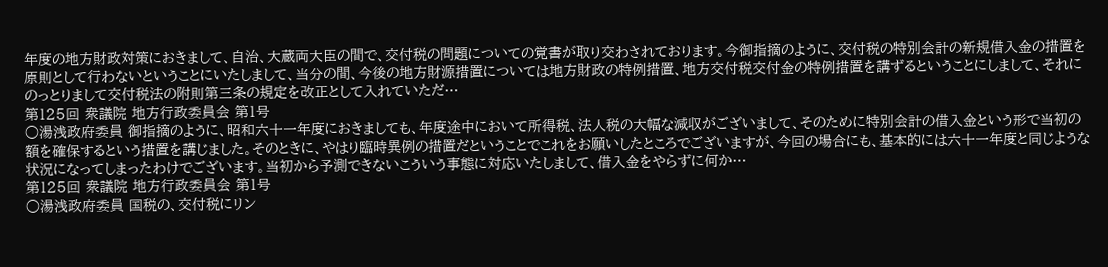年度の地方財政対策におきまして、自治、大蔵両大臣の間で、交付税の問題についての覚書が取り交わされております。今御指摘のように、交付税の特別会計の新規借入金の措置を原則として行わないということにいたしまして、当分の間、今後の地方財源措置については地方財政の特例措置、地方交付税交付金の特例措置を講ずるということにしまして、それにのっとりまして交付税法の附則第三条の規定を改正として入れていただ…
第125回 衆議院 地方行政委員会 第1号
○湯浅政府委員 御指摘のように、昭和六十一年度におきましても、年度途中において所得税、法人税の大幅な減収がございまして、そのために特別会計の借入金という形で当初の額を確保するという措置を講じました。そのときに、やはり臨時異例の措置だということでこれをお願いしたところでございますが、今回の場合にも、基本的には六十一年度と同じような状況になってしまったわけでございます。当初から予測できないこういう事態に対応いたしまして、借入金をやらずに何か…
第125回 衆議院 地方行政委員会 第1号
○湯浅政府委員 国税の、交付税にリン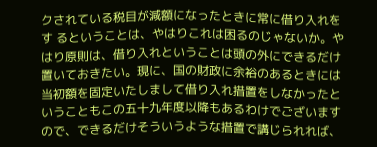クされている税目が減額になったときに常に借り入れをす るということは、やはりこれは困るのじゃないか。やはり原則は、借り入れということは頭の外にできるだけ置いておきたい。現に、国の財政に余裕のあるときには当初額を固定いたしまして借り入れ措置をしなかったということもこの五十九年度以降もあるわけでございますので、できるだけそういうような措置で講じられれば、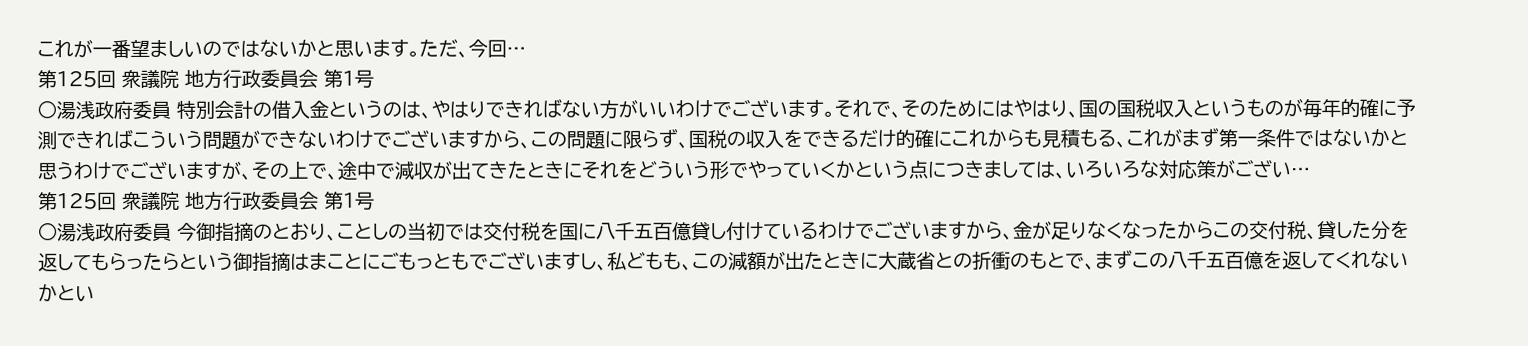これが一番望ましいのではないかと思います。ただ、今回…
第125回 衆議院 地方行政委員会 第1号
○湯浅政府委員 特別会計の借入金というのは、やはりできればない方がいいわけでございます。それで、そのためにはやはり、国の国税収入というものが毎年的確に予測できればこういう問題ができないわけでございますから、この問題に限らず、国税の収入をできるだけ的確にこれからも見積もる、これがまず第一条件ではないかと思うわけでございますが、その上で、途中で減収が出てきたときにそれをどういう形でやっていくかという点につきましては、いろいろな対応策がござい…
第125回 衆議院 地方行政委員会 第1号
○湯浅政府委員 今御指摘のとおり、ことしの当初では交付税を国に八千五百億貸し付けているわけでございますから、金が足りなくなったからこの交付税、貸した分を返してもらったらという御指摘はまことにごもっともでございますし、私どもも、この減額が出たときに大蔵省との折衝のもとで、まずこの八千五百億を返してくれないかとい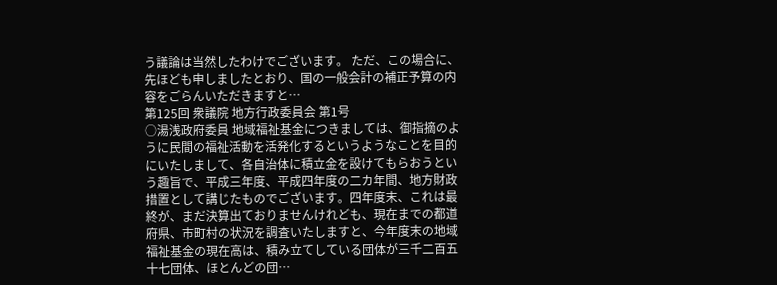う議論は当然したわけでございます。 ただ、この場合に、先ほども申しましたとおり、国の一般会計の補正予算の内容をごらんいただきますと…
第125回 衆議院 地方行政委員会 第1号
○湯浅政府委員 地域福祉基金につきましては、御指摘のように民間の福祉活動を活発化するというようなことを目的にいたしまして、各自治体に積立金を設けてもらおうという趣旨で、平成三年度、平成四年度の二カ年間、地方財政措置として講じたものでございます。四年度末、これは最終が、まだ決算出ておりませんけれども、現在までの都道府県、市町村の状況を調査いたしますと、今年度末の地域福祉基金の現在高は、積み立てしている団体が三千二百五十七団体、ほとんどの団…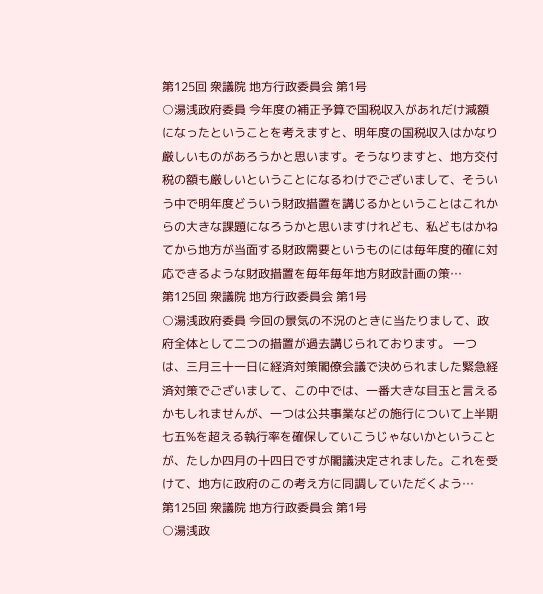第125回 衆議院 地方行政委員会 第1号
○湯浅政府委員 今年度の補正予算で国税収入があれだけ減額になったということを考えますと、明年度の国税収入はかなり厳しいものがあろうかと思います。そうなりますと、地方交付税の額も厳しいということになるわけでございまして、そういう中で明年度どういう財政措置を講じるかということはこれからの大きな課題になろうかと思いますけれども、私どもはかねてから地方が当面する財政需要というものには毎年度的確に対応できるような財政措置を毎年毎年地方財政計画の策…
第125回 衆議院 地方行政委員会 第1号
○湯浅政府委員 今回の景気の不況のときに当たりまして、政府全体として二つの措置が過去講じられております。 一つは、三月三十一日に経済対策閣僚会議で決められました緊急経済対策でございまして、この中では、一番大きな目玉と言えるかもしれませんが、一つは公共事業などの施行について上半期七五%を超える執行率を確保していこうじゃないかということが、たしか四月の十四日ですが閣議決定されました。これを受けて、地方に政府のこの考え方に同調していただくよう…
第125回 衆議院 地方行政委員会 第1号
○湯浅政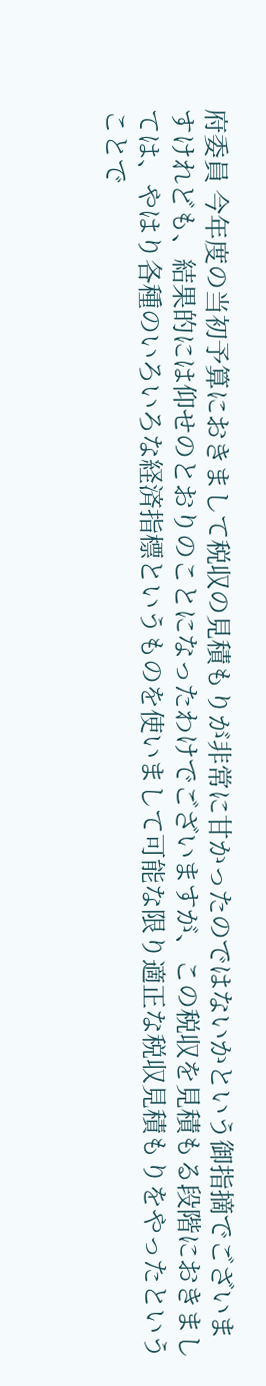府委員 今年度の当初予算におきまして税収の見積もりが非常に甘かったのではないかという御指摘でございますけれども、結果的には仰せのとおりのことになったわけでございますが、この税収を見積もる段階におきましては、やはり各種のいろいろな経済指標というものを使いまして可能な限り適正な税収見積もりをやったということで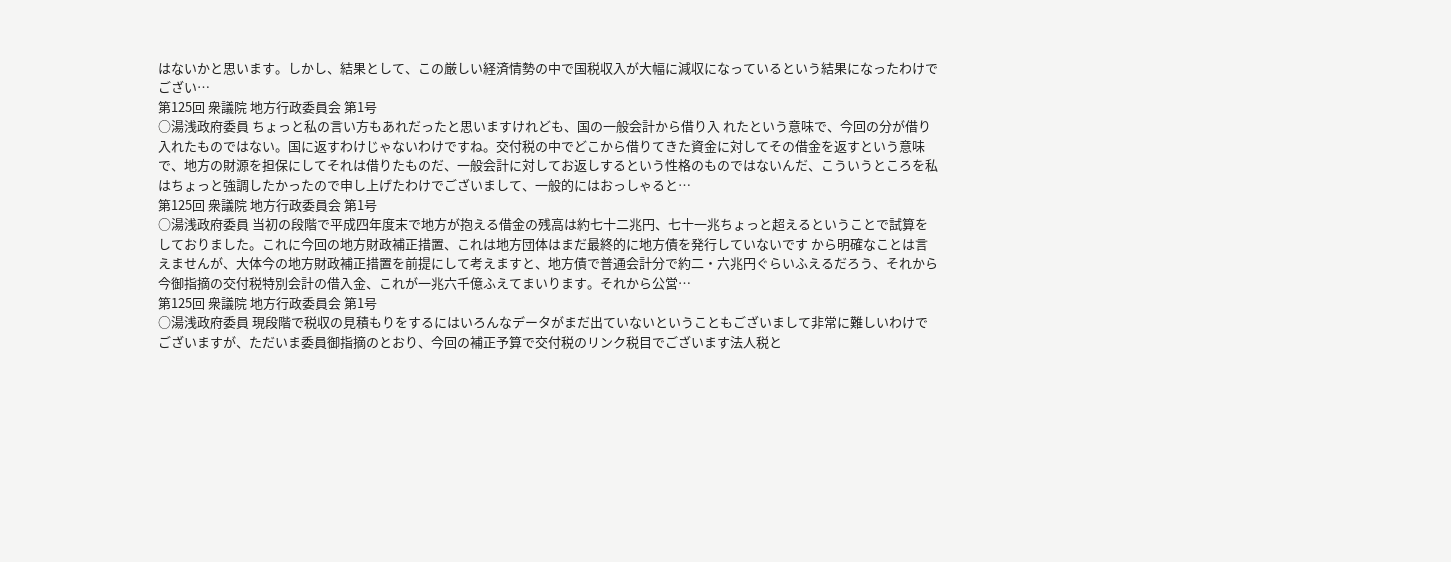はないかと思います。しかし、結果として、この厳しい経済情勢の中で国税収入が大幅に減収になっているという結果になったわけでござい…
第125回 衆議院 地方行政委員会 第1号
○湯浅政府委員 ちょっと私の言い方もあれだったと思いますけれども、国の一般会計から借り入 れたという意味で、今回の分が借り入れたものではない。国に返すわけじゃないわけですね。交付税の中でどこから借りてきた資金に対してその借金を返すという意味で、地方の財源を担保にしてそれは借りたものだ、一般会計に対してお返しするという性格のものではないんだ、こういうところを私はちょっと強調したかったので申し上げたわけでございまして、一般的にはおっしゃると…
第125回 衆議院 地方行政委員会 第1号
○湯浅政府委員 当初の段階で平成四年度末で地方が抱える借金の残高は約七十二兆円、七十一兆ちょっと超えるということで試算をしておりました。これに今回の地方財政補正措置、これは地方団体はまだ最終的に地方債を発行していないです から明確なことは言えませんが、大体今の地方財政補正措置を前提にして考えますと、地方債で普通会計分で約二・六兆円ぐらいふえるだろう、それから今御指摘の交付税特別会計の借入金、これが一兆六千億ふえてまいります。それから公営…
第125回 衆議院 地方行政委員会 第1号
○湯浅政府委員 現段階で税収の見積もりをするにはいろんなデータがまだ出ていないということもございまして非常に難しいわけでございますが、ただいま委員御指摘のとおり、今回の補正予算で交付税のリンク税目でございます法人税と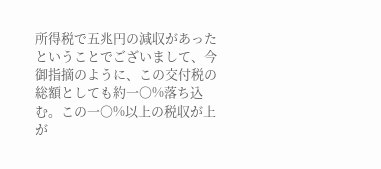所得税で五兆円の減収があったということでございまして、今御指摘のように、この交付税の総額としても約一〇%落ち込む。この一〇%以上の税収が上が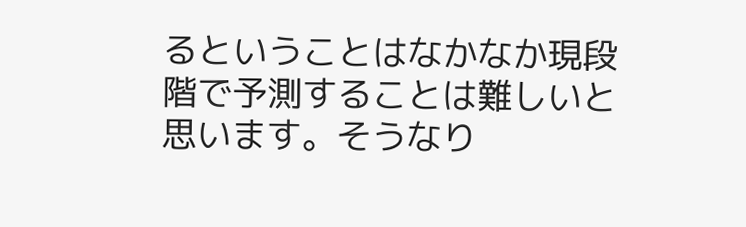るということはなかなか現段階で予測することは難しいと思います。そうなり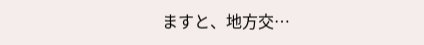ますと、地方交…